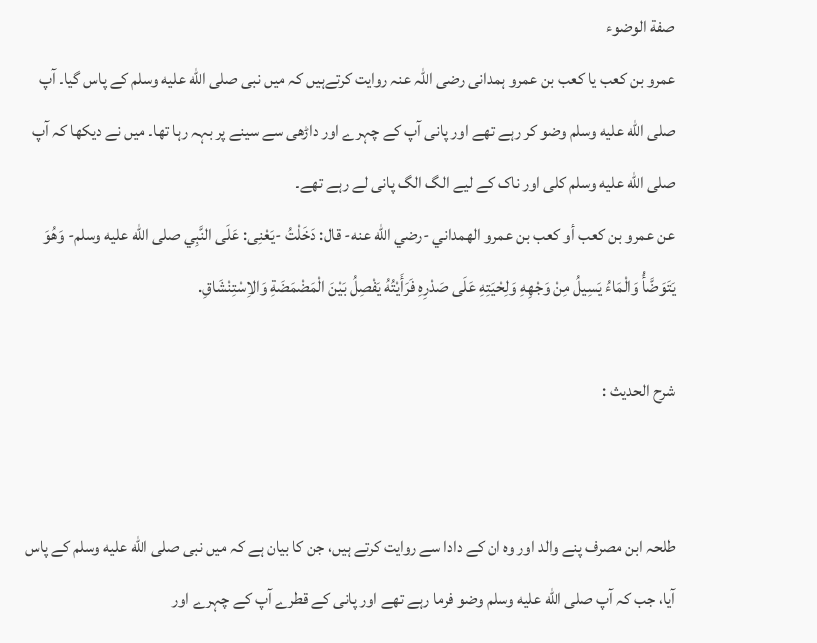صفة الوضوء
عمرو بن کعب یا کعب بن عمرو ہمدانی رضی اللہ عنہ روایت کرتےہیں کہ میں نبی صلى الله عليه وسلم کے پاس گیا۔ آپ صلى الله عليه وسلم وضو کر رہے تھے اور پانی آپ کے چہرے اور داڑھی سے سینے پر بہہ رہا تھا۔ میں نے دیکھا کہ آپ صلى الله عليه وسلم کلی اور ناک کے لیے الگ الگ پانی لے رہے تھے۔
عن عمرو بن كعب أو كعب بن عمرو الهمداني -رضي الله عنه- قال: دَخَلْتُ -يَعْنِى: عَلَى النَّبِي صلى الله عليه وسلم- وَهُوَ يَتَوَضَّأُ وَالْمَاءُ يَسِيلُ مِنْ وَجْهِهِ وَلِحْيَتِهِ عَلَى صَدْرِهِ فَرَأَيْتُهُ يَفْصِلُ بَيْنَ الْمَضْمَضَةِ وَالاِسْتِنْشَاقِ.

شرح الحديث :


طلحہ ابن مصرف پنے والد اور وہ ان کے دادا سے روایت کرتے ہیں، جن کا بیان ہے کہ میں نبی صلى الله عليه وسلم کے پاس آیا، جب کہ آپ صلى الله عليه وسلم وضو فرما رہے تھے اور پانی کے قطرے آپ کے چہرے اور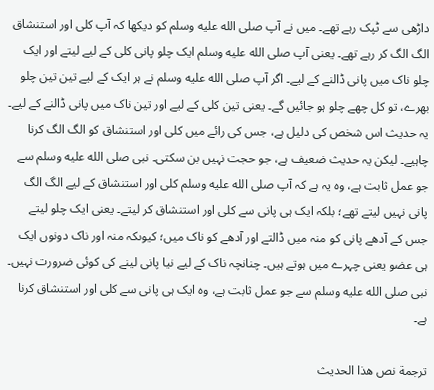داڑھی سے ٹپک رہے تھے۔ میں نے آپ صلى الله عليه وسلم کو دیکھا کہ آپ کلی اور استنشاق الگ الگ کر رہے تھے۔ یعنی آپ صلى الله عليه وسلم ایک چلو پانی کلی کے لیے لیتے اور ایک چلو ناک میں پانی ڈالنے کے لیے۔ اگر آپ صلى الله عليه وسلم نے ہر ایک کے لیے تین تین چلو بھرے، تو کل چھے چلو ہو جائیں گے۔ یعنی تین کلی کے لیے اور تین ناک میں پانی ڈالنے کے لیے۔ یہ حدیث اس شخص کی دلیل ہے، جس کی رائے میں کلی اور استنشاق کو الگ الگ کرنا چاہیے۔ لیکن یہ حدیث ضعیف ہے، جو حجت نہیں بن سکتی۔ نبی صلى الله عليه وسلم سے جو عمل ثابت ہے، وہ یہ ہے کہ آپ صلى الله عليه وسلم کلی اور استنشاق کے لیے الگ الگ پانی نہیں لیتے تھے؛ بلکہ ایک ہی پانی سے کلی اور استنشاق کر لیتے۔ یعنی ایک چلو لیتے جس کے آدھے پانی کو منہ میں ڈالتے اور آدھے کو ناک میں؛ کیوںکہ منہ اور ناک دونوں ایک ہی عضو یعنی چہرے میں ہوتے ہیں۔ چنانچہ ناک کے لیے نیا پانی لینے کی کوئی ضرورت نہیں۔ نبی صلى الله عليه وسلم سے جو عمل ثابت ہے، وہ ایک ہی پانی سے کلی اور استنشاق کرنا ہے۔

ترجمة نص هذا الحديث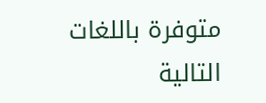متوفرة باللغات التالية